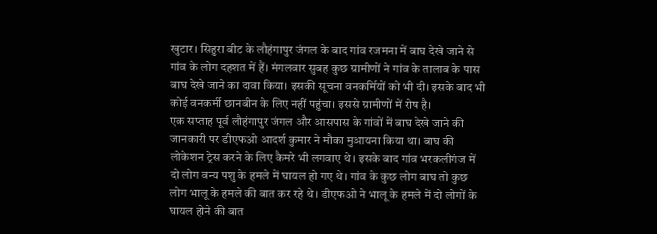खुटार। सिहुरा बीट के लौहंगापुर जंगल के बाद गांव रजमना में बाघ देखे जाने से गांव के लोग दहशत में हैं। मंगलवार सुबह कुछ ग्रामीणों ने गांव के तालाब के पास बाघ देखे जाने का दावा किया। इसकी सूचना वनकर्मियों को भी दी। इसके बाद भी कोई वनकर्मी छानबीन के लिए नहीं पहुंचा। इससे ग्रामीणों में रोष है।
एक सप्ताह पूर्व लौहंगापुर जंगल और आसपास के गांवों में बाघ देखे जाने की जानकारी पर डीएफओ आदर्श कुमार ने मौका मुआयना किया था। बाघ की लोकेशन ट्रेस करने के लिए कैमरे भी लगवाए थे। इसके बाद गांव भरकलीगंज में दो लोग वन्य पशु के हमले में घायल हो गए थे। गांव के कुछ लोग बाघ तो कुछ लोग भालू के हमले की बात कर रहे थे। डीएफओ ने भालू के हमले में दो लोगों के घायल होने की बात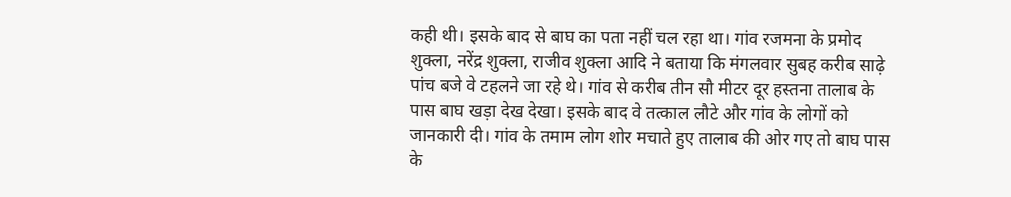कही थी। इसके बाद से बाघ का पता नहीं चल रहा था। गांव रजमना के प्रमोद शुक्ला, नरेंद्र शुक्ला, राजीव शुक्ला आदि ने बताया कि मंगलवार सुबह करीब साढ़े पांच बजे वे टहलने जा रहे थे। गांव से करीब तीन सौ मीटर दूर हस्तना तालाब के पास बाघ खड़ा देख देखा। इसके बाद वे तत्काल लौटे और गांव के लोगों को जानकारी दी। गांव के तमाम लोग शोर मचाते हुए तालाब की ओर गए तो बाघ पास के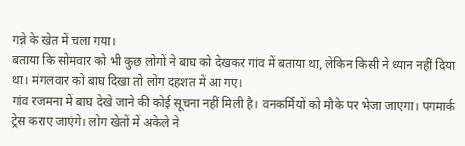गन्ने के खेत में चला गया।
बताया कि सोमवार को भी कुछ लोगों ने बाघ को देखकर गांव में बताया था, लेकिन किसी ने ध्यान नहीं दिया था। मंगलवार को बाघ दिखा तो लोग दहशत में आ गए।
गांव रजमना में बाघ देखे जाने की कोई सूचना नहीं मिली है। वनकर्मियों को मौके पर भेजा जाएगा। पगमार्क ट्रेस कराए जाएंगे। लोग खेतों में अकेले ने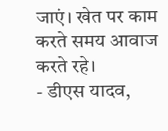जाएं। खेत पर काम करते समय आवाज करते रहे।
- डीएस यादव,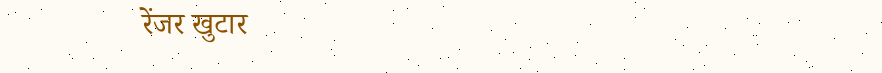रेंजर खुटार